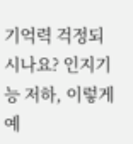기억력 걱정되시나요? 인지기능 저하, 이렇게 예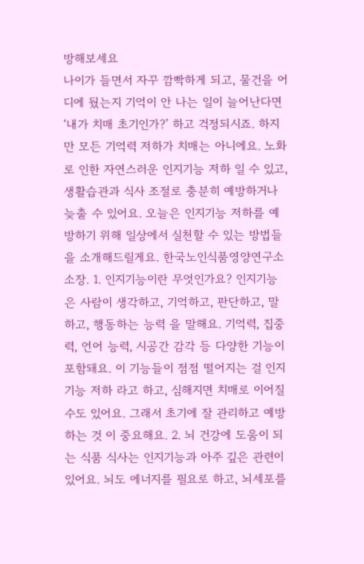방해보세요
나이가 들면서 자꾸 깜빡하게 되고, 물건을 어디에 뒀는지 기억이 안 나는 일이 늘어난다면 ‘내가 치매 초기인가?’ 하고 걱정되시죠. 하지만 모든 기억력 저하가 치매는 아니에요. 노화로 인한 자연스러운 인지기능 저하 일 수 있고, 생활습관과 식사 조절로 충분히 예방하거나 늦출 수 있어요. 오늘은 인지기능 저하를 예방하기 위해 일상에서 실천할 수 있는 방법들을 소개해드릴게요. 한국노인식품영양연구소 소장. 1. 인지기능이란 무엇인가요? 인지기능은 사람이 생각하고, 기억하고, 판단하고, 말하고, 행동하는 능력 을 말해요. 기억력, 집중력, 언어 능력, 시공간 감각 등 다양한 기능이 포함돼요. 이 기능들이 점점 떨어지는 걸 인지기능 저하 라고 하고, 심해지면 치매로 이어질 수도 있어요. 그래서 초기에 잘 관리하고 예방하는 것 이 중요해요. 2. 뇌 건강에 도움이 되는 식품 식사는 인지기능과 아주 깊은 관련이 있어요. 뇌도 에너지를 필요로 하고, 뇌세포를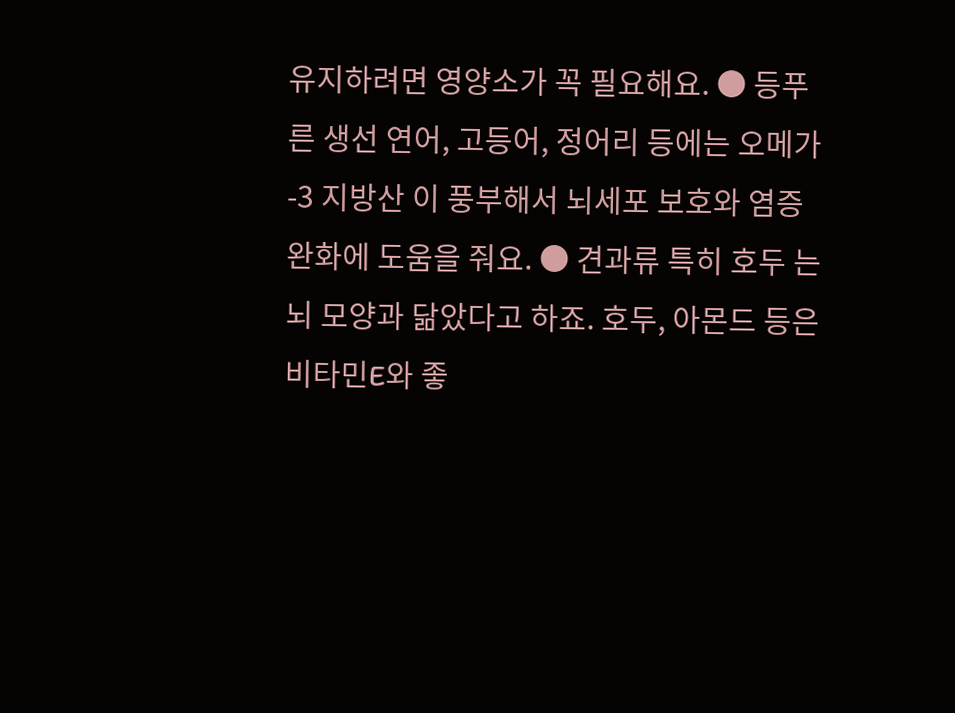유지하려면 영양소가 꼭 필요해요. ● 등푸른 생선 연어, 고등어, 정어리 등에는 오메가-3 지방산 이 풍부해서 뇌세포 보호와 염증 완화에 도움을 줘요. ● 견과류 특히 호두 는 뇌 모양과 닮았다고 하죠. 호두, 아몬드 등은 비타민E와 좋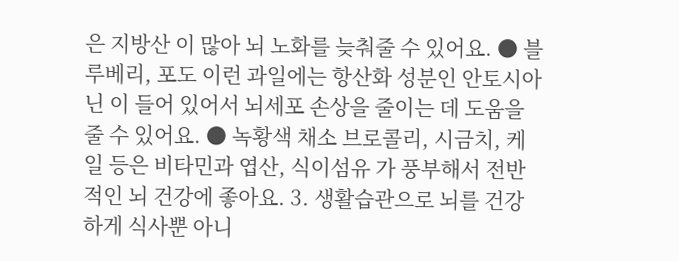은 지방산 이 많아 뇌 노화를 늦춰줄 수 있어요. ● 블루베리, 포도 이런 과일에는 항산화 성분인 안토시아닌 이 들어 있어서 뇌세포 손상을 줄이는 데 도움을 줄 수 있어요. ● 녹황색 채소 브로콜리, 시금치, 케일 등은 비타민과 엽산, 식이섬유 가 풍부해서 전반적인 뇌 건강에 좋아요. 3. 생활습관으로 뇌를 건강하게 식사뿐 아니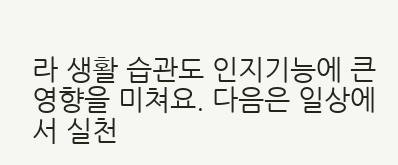라 생활 습관도 인지기능에 큰 영향을 미쳐요. 다음은 일상에서 실천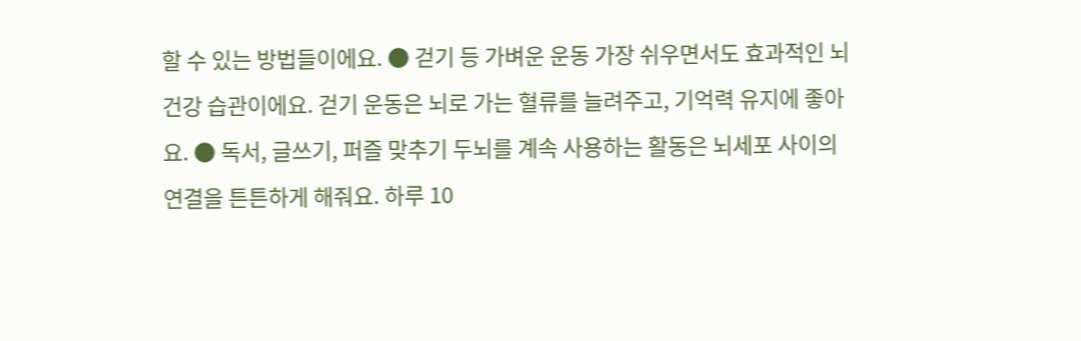할 수 있는 방법들이에요. ● 걷기 등 가벼운 운동 가장 쉬우면서도 효과적인 뇌 건강 습관이에요. 걷기 운동은 뇌로 가는 혈류를 늘려주고, 기억력 유지에 좋아요. ● 독서, 글쓰기, 퍼즐 맞추기 두뇌를 계속 사용하는 활동은 뇌세포 사이의 연결을 튼튼하게 해줘요. 하루 10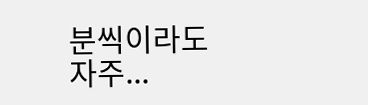분씩이라도 자주...